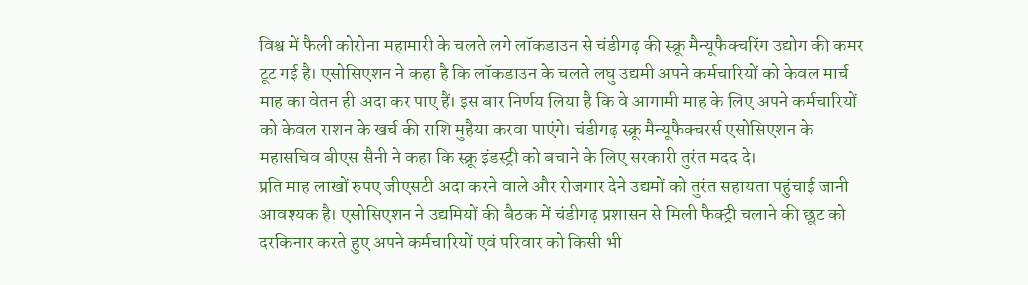विश्व में फैली कोरोना महामारी के चलते लगे लॉकडाउन से चंडीगढ़ की स्क्रू मैन्यूफैक्चरिंग उद्योग की कमर टूट गई है। एसोसिएशन ने कहा है कि लॉकडाउन के चलते लघु उद्यमी अपने कर्मचारियों को केवल मार्च माह का वेतन ही अदा कर पाए हैं। इस बार निर्णय लिया है कि वे आगामी माह के लिए अपने कर्मचारियों को केवल राशन के खर्च की राशि मुहैया करवा पाएंगे। चंडीगढ़ स्क्रू मैन्यूफैक्चरर्स एसोसिएशन के महासचिव बीएस सैनी ने कहा कि स्क्रू इंडस्ट्री को बचाने के लिए सरकारी तुरंत मदद दे।
प्रति माह लाखों रुपए जीएसटी अदा करने वाले और रोजगार देने उद्यमों को तुरंत सहायता पहुंचाई जानी आवश्यक है। एसोसिएशन ने उद्यमियों की बैठक में चंडीगढ़ प्रशासन से मिली फैक्ट्री चलाने की छूट को दरकिनार करते हुए अपने कर्मचारियों एवं परिवार को किसी भी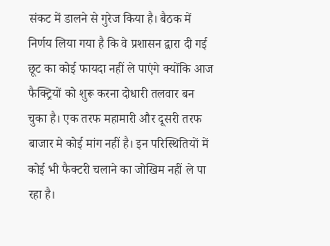संकट में डालने से गुरेज किया है। बैठक में निर्णय लिया गया है कि वे प्रशासन द्वारा दी गई छूट का कोई फायदा नहीं ले पाएंगे क्योंकि आज फैक्ट्रियों को शुरू करना दोधारी तलवार बन चुका है। एक तरफ महामारी और दूसरी तरफ बाजार मे कोई मांग नहीं है। इन परिस्थितियों में कोई भी फैक्टरी चलाने का जोखिम नहीं ले पा रहा है।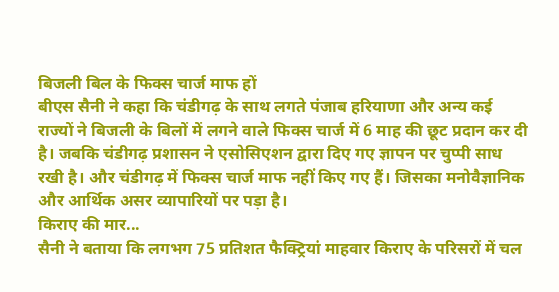बिजली बिल के फिक्स चार्ज माफ हों
बीएस सैनी ने कहा कि चंडीगढ़ के साथ लगते पंजाब हरियाणा और अन्य कई राज्यों ने बिजली के बिलों में लगने वाले फिक्स चार्ज में 6 माह की छूट प्रदान कर दी है। जबकि चंडीगढ़ प्रशासन ने एसोसिएशन द्वारा दिए गए ज्ञापन पर चुप्पी साध रखी है। और चंडीगढ़ में फिक्स चार्ज माफ नहीं किए गए हैं। जिसका मनोवैज्ञानिक और आर्थिक असर व्यापारियों पर पड़ा है।
किराए की मार...
सैनी ने बताया कि लगभग 75 प्रतिशत फैक्ट्रियां माहवार किराए के परिसरों में चल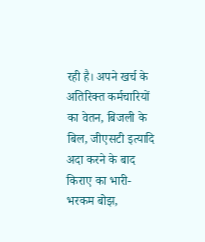रही है। अपने खर्च के अतिरिक्त कर्मचारियों का वेतन, बिजली के बिल, जीएसटी इत्यादि अदा करने के बाद किराए का भारी-भरकम बोझ,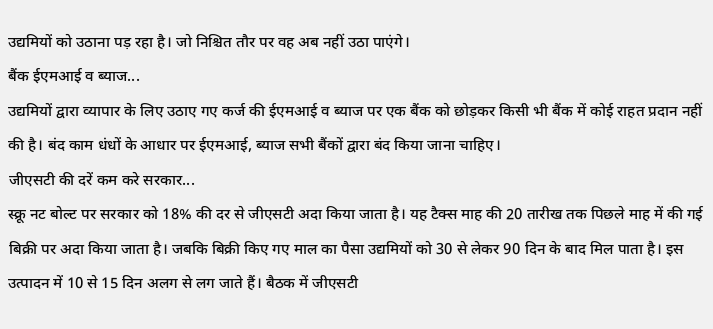उद्यमियों को उठाना पड़ रहा है। जो निश्चित तौर पर वह अब नहीं उठा पाएंगे।
बैंक ईएमआई व ब्याज...
उद्यमियों द्वारा व्यापार के लिए उठाए गए कर्ज की ईएमआई व ब्याज पर एक बैंक को छोड़कर किसी भी बैंक में कोई राहत प्रदान नहीं की है। बंद काम धंधों के आधार पर ईएमआई, ब्याज सभी बैंकों द्वारा बंद किया जाना चाहिए।
जीएसटी की दरें कम करे सरकार...
स्क्रू नट बोल्ट पर सरकार को 18% की दर से जीएसटी अदा किया जाता है। यह टैक्स माह की 20 तारीख तक पिछले माह में की गई बिक्री पर अदा किया जाता है। जबकि बिक्री किए गए माल का पैसा उद्यमियों को 30 से लेकर 90 दिन के बाद मिल पाता है। इस उत्पादन में 10 से 15 दिन अलग से लग जाते हैं। बैठक में जीएसटी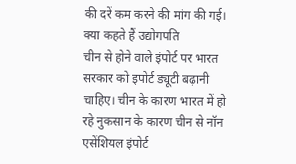की दरें कम करने की मांग की गई।
क्या कहते हैं उद्योगपति
चीन से होने वाले इंपोर्ट पर भारत सरकार को इपोर्ट ड्यूटी बढ़ानी चाहिए। चीन के कारण भारत में हो रहे नुकसान के कारण चीन से नॉन एसेंशियल इंपोर्ट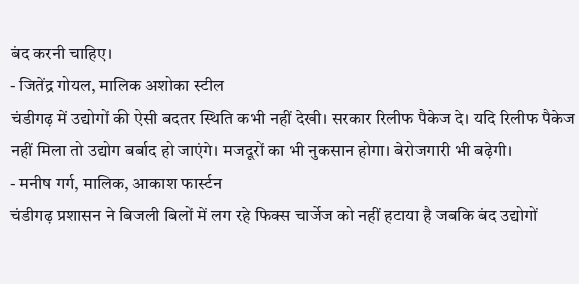बंद करनी चाहिए।
- जितेंद्र गोयल, मालिक अशोका स्टील
चंडीगढ़ में उद्योगों की ऐसी बदतर स्थिति कभी नहीं देखी। सरकार रिलीफ पैकेज दे। यदि रिलीफ पैकेज नहीं मिला तो उद्योग बर्बाद हो जाएंगे। मजदूरों का भी नुकसान होगा। बेरोजगारी भी बढ़ेगी।
- मनीष गर्ग, मालिक, आकाश फार्स्टन
चंडीगढ़ प्रशासन ने बिजली बिलों में लग रहे फिक्स चार्जेज को नहीं हटाया है जबकि बंद उद्योगों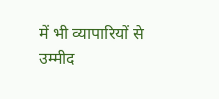में भी व्यापारियों से उम्मीद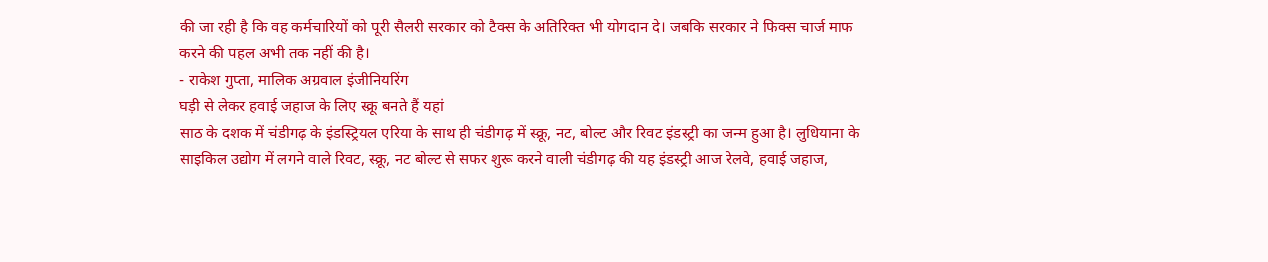की जा रही है कि वह कर्मचारियों को पूरी सैलरी सरकार को टैक्स के अतिरिक्त भी योगदान दे। जबकि सरकार ने फिक्स चार्ज माफ करने की पहल अभी तक नहीं की है।
- राकेश गुप्ता, मालिक अग्रवाल इंजीनियरिंग
घड़ी से लेकर हवाई जहाज के लिए स्क्रू बनते हैं यहां
साठ के दशक में चंडीगढ़ के इंडस्ट्रियल एरिया के साथ ही चंडीगढ़ में स्क्रू, नट, बोल्ट और रिवट इंडस्ट्री का जन्म हुआ है। लुधियाना के साइकिल उद्योग में लगने वाले रिवट, स्क्रू, नट बोल्ट से सफर शुरू करने वाली चंडीगढ़ की यह इंडस्ट्री आज रेलवे, हवाई जहाज,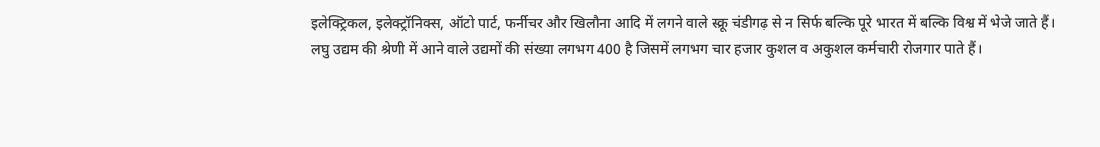इलेक्ट्रिकल, इलेक्ट्रॉनिक्स, ऑटो पार्ट, फर्नीचर और खिलौना आदि में लगने वाले स्क्रू चंडीगढ़ से न सिर्फ बल्कि पूरे भारत में बल्कि विश्व में भेजे जाते हैं।
लघु उद्यम की श्रेणी में आने वाले उद्यमों की संख्या लगभग 400 है जिसमें लगभग चार हजार कुशल व अकुशल कर्मचारी रोजगार पाते हैं।